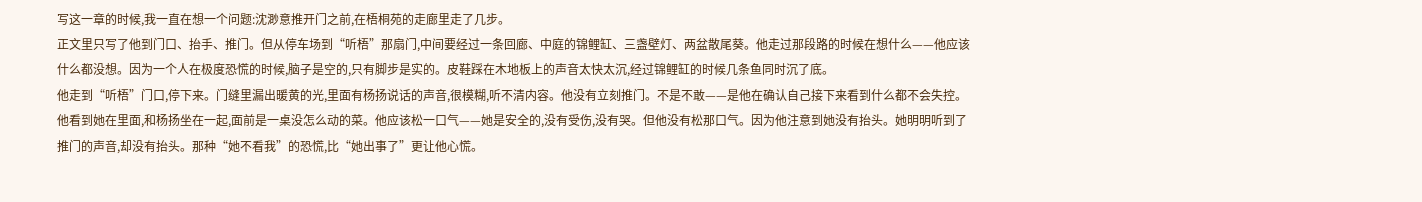写这一章的时候,我一直在想一个问题:沈渺意推开门之前,在梧桐苑的走廊里走了几步。
正文里只写了他到门口、抬手、推门。但从停车场到“听梧”那扇门,中间要经过一条回廊、中庭的锦鲤缸、三盏壁灯、两盆散尾葵。他走过那段路的时候在想什么——他应该什么都没想。因为一个人在极度恐慌的时候,脑子是空的,只有脚步是实的。皮鞋踩在木地板上的声音太快太沉,经过锦鲤缸的时候几条鱼同时沉了底。
他走到“听梧”门口,停下来。门缝里漏出暖黄的光,里面有杨扬说话的声音,很模糊,听不清内容。他没有立刻推门。不是不敢——是他在确认自己接下来看到什么都不会失控。他看到她在里面,和杨扬坐在一起,面前是一桌没怎么动的菜。他应该松一口气——她是安全的,没有受伤,没有哭。但他没有松那口气。因为他注意到她没有抬头。她明明听到了推门的声音,却没有抬头。那种“她不看我”的恐慌,比“她出事了”更让他心慌。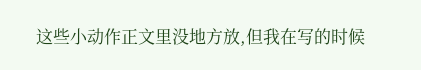这些小动作正文里没地方放,但我在写的时候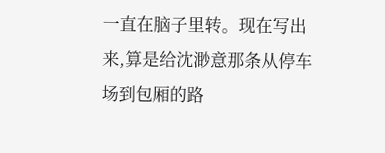一直在脑子里转。现在写出来,算是给沈渺意那条从停车场到包厢的路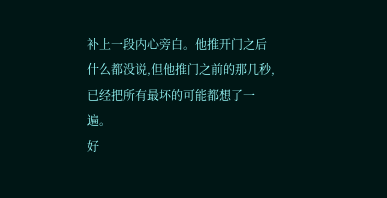补上一段内心旁白。他推开门之后什么都没说,但他推门之前的那几秒,已经把所有最坏的可能都想了一遍。
好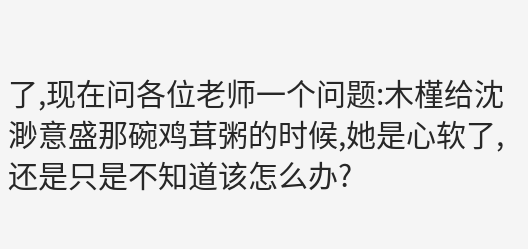了,现在问各位老师一个问题:木槿给沈渺意盛那碗鸡茸粥的时候,她是心软了,还是只是不知道该怎么办?